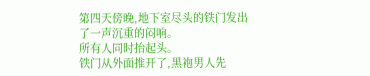第四天傍晚,地下室尽头的铁门发出了一声沉重的闷响。
所有人同时抬起头。
铁门从外面推开了,黑袍男人先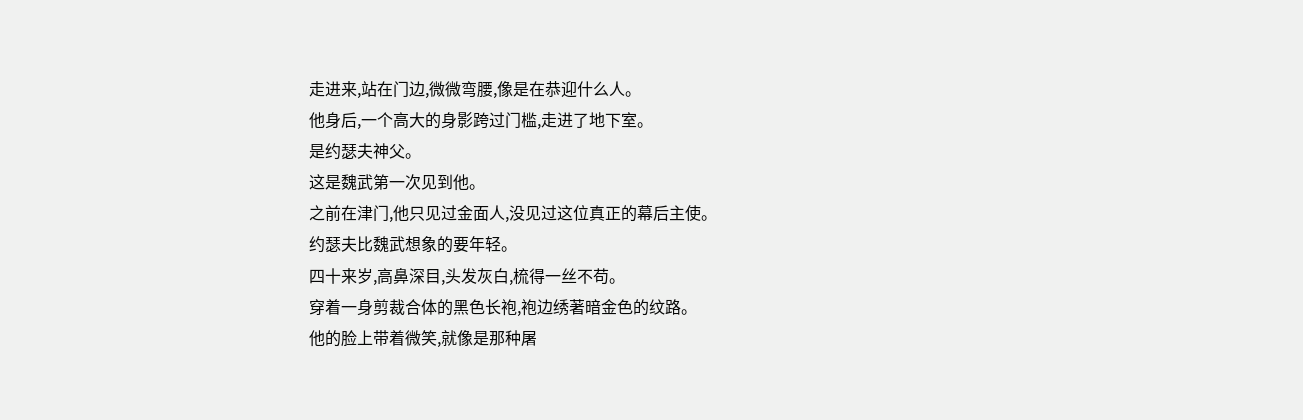走进来,站在门边,微微弯腰,像是在恭迎什么人。
他身后,一个高大的身影跨过门槛,走进了地下室。
是约瑟夫神父。
这是魏武第一次见到他。
之前在津门,他只见过金面人,没见过这位真正的幕后主使。
约瑟夫比魏武想象的要年轻。
四十来岁,高鼻深目,头发灰白,梳得一丝不苟。
穿着一身剪裁合体的黑色长袍,袍边绣著暗金色的纹路。
他的脸上带着微笑,就像是那种屠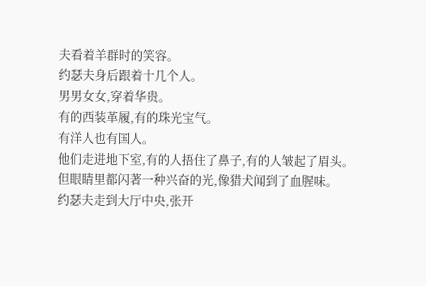夫看着羊群时的笑容。
约瑟夫身后跟着十几个人。
男男女女,穿着华贵。
有的西装革履,有的珠光宝气。
有洋人也有国人。
他们走进地下室,有的人捂住了鼻子,有的人皱起了眉头。
但眼睛里都闪著一种兴奋的光,像猎犬闻到了血腥味。
约瑟夫走到大厅中央,张开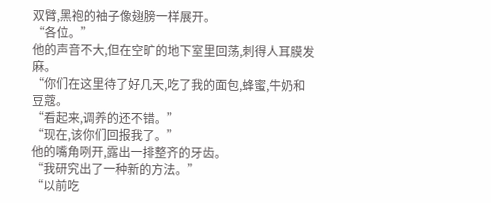双臂,黑袍的袖子像翅膀一样展开。
“各位。”
他的声音不大,但在空旷的地下室里回荡,刺得人耳膜发麻。
“你们在这里待了好几天,吃了我的面包,蜂蜜,牛奶和豆蔻。
“看起来,调养的还不错。”
“现在,该你们回报我了。”
他的嘴角咧开,露出一排整齐的牙齿。
“我研究出了一种新的方法。”
“以前吃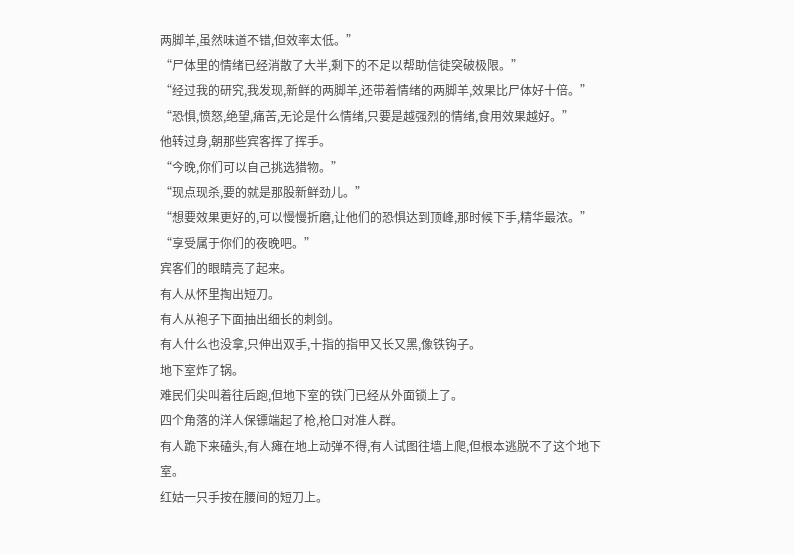两脚羊,虽然味道不错,但效率太低。”
“尸体里的情绪已经消散了大半,剩下的不足以帮助信徒突破极限。”
“经过我的研究,我发现,新鲜的两脚羊,还带着情绪的两脚羊,效果比尸体好十倍。”
“恐惧,愤怒,绝望,痛苦,无论是什么情绪,只要是越强烈的情绪,食用效果越好。”
他转过身,朝那些宾客挥了挥手。
“今晚,你们可以自己挑选猎物。”
“现点现杀,要的就是那股新鲜劲儿。”
“想要效果更好的,可以慢慢折磨,让他们的恐惧达到顶峰,那时候下手,精华最浓。”
“享受属于你们的夜晚吧。”
宾客们的眼睛亮了起来。
有人从怀里掏出短刀。
有人从袍子下面抽出细长的刺剑。
有人什么也没拿,只伸出双手,十指的指甲又长又黑,像铁钩子。
地下室炸了锅。
难民们尖叫着往后跑,但地下室的铁门已经从外面锁上了。
四个角落的洋人保镖端起了枪,枪口对准人群。
有人跪下来磕头,有人瘫在地上动弹不得,有人试图往墙上爬,但根本逃脱不了这个地下室。
红姑一只手按在腰间的短刀上。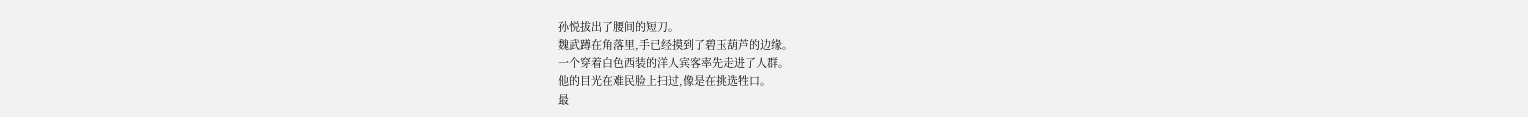孙悦拔出了腰间的短刀。
魏武蹲在角落里,手已经摸到了碧玉葫芦的边缘。
一个穿着白色西装的洋人宾客率先走进了人群。
他的目光在难民脸上扫过,像是在挑选牲口。
最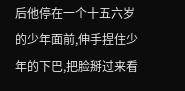后他停在一个十五六岁的少年面前,伸手捏住少年的下巴,把脸掰过来看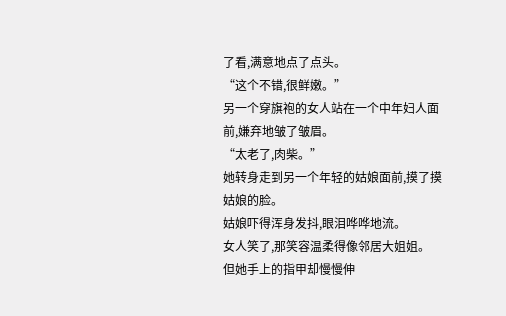了看,满意地点了点头。
“这个不错,很鲜嫩。”
另一个穿旗袍的女人站在一个中年妇人面前,嫌弃地皱了皱眉。
“太老了,肉柴。”
她转身走到另一个年轻的姑娘面前,摸了摸姑娘的脸。
姑娘吓得浑身发抖,眼泪哗哗地流。
女人笑了,那笑容温柔得像邻居大姐姐。
但她手上的指甲却慢慢伸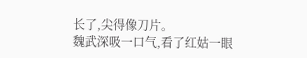长了,尖得像刀片。
魏武深吸一口气,看了红姑一眼